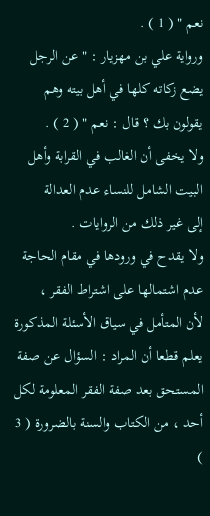نعم " ( 1 ) .
ورواية علي بن مهزيار : " عن الرجل يضع زكاته كلها في أهل بيته وهم
يقولون بك ؟ قال : نعم " ( 2 ) .
ولا يخفى أن الغالب في القرابة وأهل البيت الشامل للنساء عدم العدالة
إلى غير ذلك من الروايات .
ولا يقدح في ورودها في مقام الحاجة عدم اشتمالها على اشتراط الفقر ،
لأن المتأمل في سياق الأسئلة المذكورة يعلم قطعا أن المراد : السؤال عن صفة
المستحق بعد صفة الفقر المعلومة لكل أحد ، من الكتاب والسنة بالضرورة ( 3 )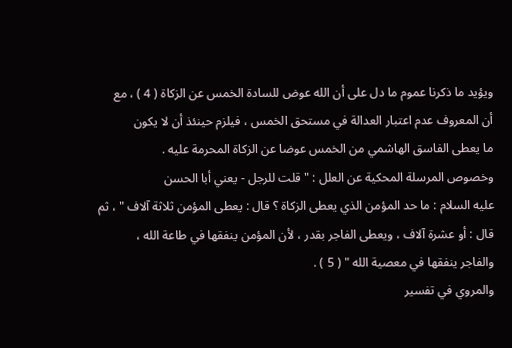ويؤيد ما ذكرنا عموم ما دل على أن الله عوض للسادة الخمس عن الزكاة ( 4 ) ، مع
أن المعروف عدم اعتبار العدالة في مستحق الخمس ، فيلزم حينئذ أن لا يكون
ما يعطى الفاسق الهاشمي من الخمس عوضا عن الزكاة المحرمة عليه .
وخصوص المرسلة المحكية عن العلل : " قلت للرجل - يعني أبا الحسن
عليه السلام : ما حد المؤمن الذي يعطى الزكاة ؟ قال : يعطى المؤمن ثلاثة آلاف " ، ثم
قال : أو عشرة آلاف ، ويعطى الفاجر بقدر ، لأن المؤمن ينفقها في طاعة الله ،
والفاجر ينفقها في معصية الله " ( 5 ) .
والمروي في تفسير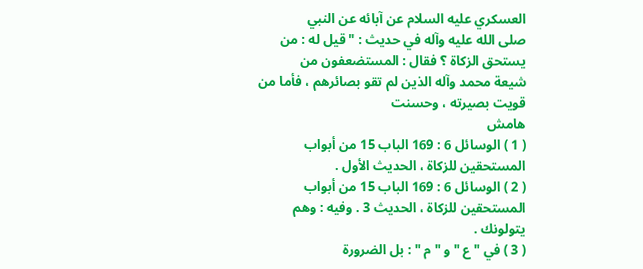العسكري عليه السلام عن آبائه عن النبي
صلى الله عليه وآله في حديث : " قيل له : من يستحق الزكاة ؟ فقال : المستضعفون من
شيعة محمد وآله الذين لم تقو بصائرهم ، فأما من قويت بصيرته ، وحسنت
هامش
( 1 ) الوسائل 6 : 169 الباب 15 من أبواب المستحقين للزكاة ، الحديث الأول .
( 2 ) الوسائل 6 : 169 الباب 15 من أبواب المستحقين للزكاة ، الحديث 3 . وفيه : وهم يتولونك .
( 3 ) في " ع " و " م " : بل الضرورة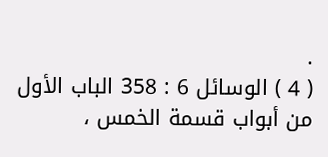.
( 4 ) الوسائل 6 : 358 الباب الأول من أبواب قسمة الخمس ،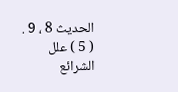الحديث 8 ، 9 .
( 5 ) علل الشرائع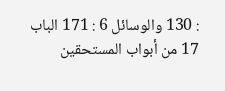: 130 والوسائل 6 : 171 الباب 17 من أبواب المستحقين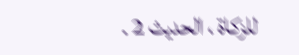للزكاة ، الحديث 2 .